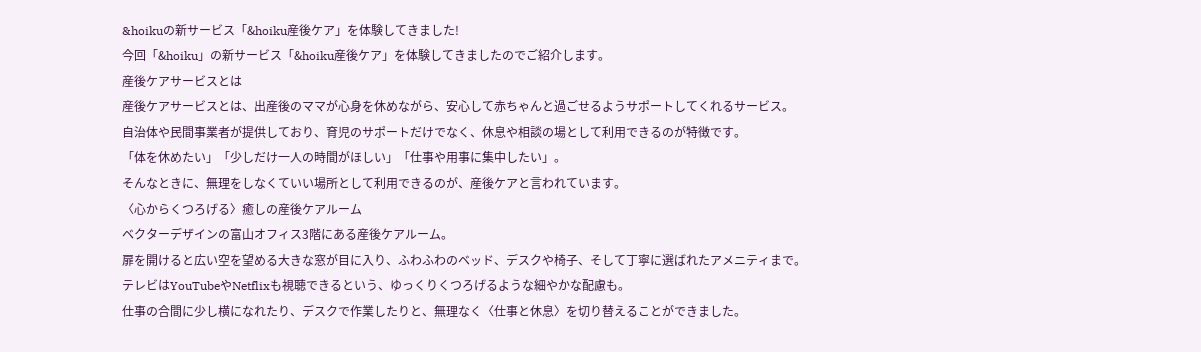&hoikuの新サービス「&hoiku産後ケア」を体験してきました!
今回「&hoiku」の新サービス「&hoiku産後ケア」を体験してきましたのでご紹介します。
産後ケアサービスとは
産後ケアサービスとは、出産後のママが心身を休めながら、安心して赤ちゃんと過ごせるようサポートしてくれるサービス。
自治体や民間事業者が提供しており、育児のサポートだけでなく、休息や相談の場として利用できるのが特徴です。
「体を休めたい」「少しだけ一人の時間がほしい」「仕事や用事に集中したい」。
そんなときに、無理をしなくていい場所として利用できるのが、産後ケアと言われています。
〈心からくつろげる〉癒しの産後ケアルーム
ベクターデザインの富山オフィス3階にある産後ケアルーム。
扉を開けると広い空を望める大きな窓が目に入り、ふわふわのベッド、デスクや椅子、そして丁寧に選ばれたアメニティまで。
テレビはYouTubeやNetflixも視聴できるという、ゆっくりくつろげるような細やかな配慮も。
仕事の合間に少し横になれたり、デスクで作業したりと、無理なく〈仕事と休息〉を切り替えることができました。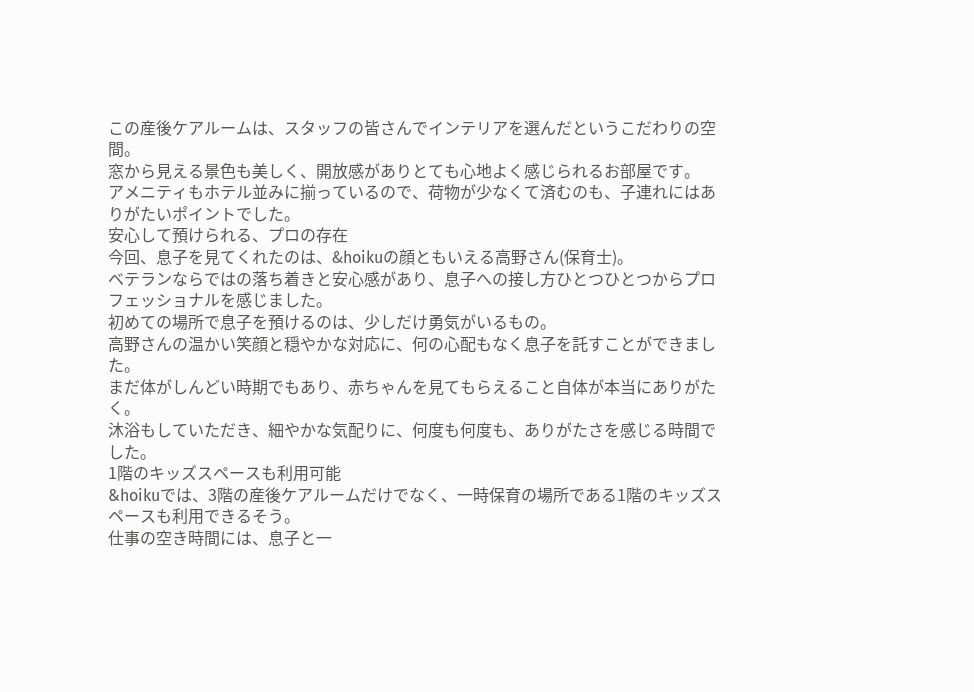この産後ケアルームは、スタッフの皆さんでインテリアを選んだというこだわりの空間。
窓から見える景色も美しく、開放感がありとても心地よく感じられるお部屋です。
アメニティもホテル並みに揃っているので、荷物が少なくて済むのも、子連れにはありがたいポイントでした。
安心して預けられる、プロの存在
今回、息子を見てくれたのは、&hoikuの顔ともいえる高野さん(保育士)。
ベテランならではの落ち着きと安心感があり、息子への接し方ひとつひとつからプロフェッショナルを感じました。
初めての場所で息子を預けるのは、少しだけ勇気がいるもの。
高野さんの温かい笑顔と穏やかな対応に、何の心配もなく息子を託すことができました。
まだ体がしんどい時期でもあり、赤ちゃんを見てもらえること自体が本当にありがたく。
沐浴もしていただき、細やかな気配りに、何度も何度も、ありがたさを感じる時間でした。
1階のキッズスペースも利用可能
&hoikuでは、3階の産後ケアルームだけでなく、一時保育の場所である1階のキッズスペースも利用できるそう。
仕事の空き時間には、息子と一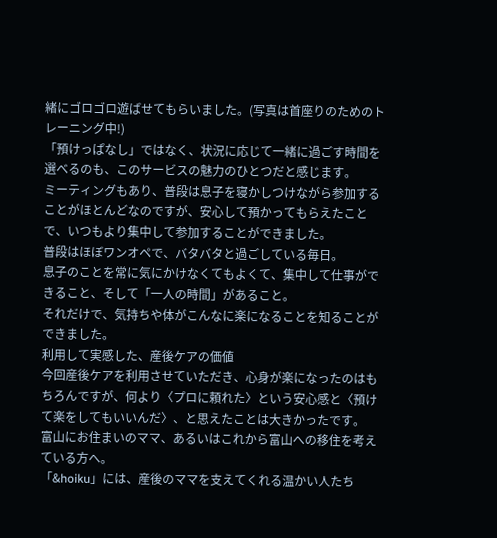緒にゴロゴロ遊ばせてもらいました。(写真は首座りのためのトレーニング中!)
「預けっぱなし」ではなく、状況に応じて一緒に過ごす時間を選べるのも、このサービスの魅力のひとつだと感じます。
ミーティングもあり、普段は息子を寝かしつけながら参加することがほとんどなのですが、安心して預かってもらえたことで、いつもより集中して参加することができました。
普段はほぼワンオペで、バタバタと過ごしている毎日。
息子のことを常に気にかけなくてもよくて、集中して仕事ができること、そして「一人の時間」があること。
それだけで、気持ちや体がこんなに楽になることを知ることができました。
利用して実感した、産後ケアの価値
今回産後ケアを利用させていただき、心身が楽になったのはもちろんですが、何より〈プロに頼れた〉という安心感と〈預けて楽をしてもいいんだ〉、と思えたことは大きかったです。
富山にお住まいのママ、あるいはこれから富山への移住を考えている方へ。
「&hoiku」には、産後のママを支えてくれる温かい人たち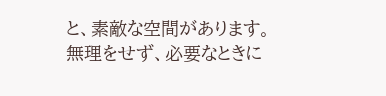と、素敵な空間があります。
無理をせず、必要なときに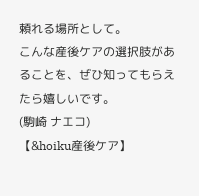頼れる場所として。
こんな産後ケアの選択肢があることを、ぜひ知ってもらえたら嬉しいです。
(駒崎 ナエコ)
【&hoiku産後ケア】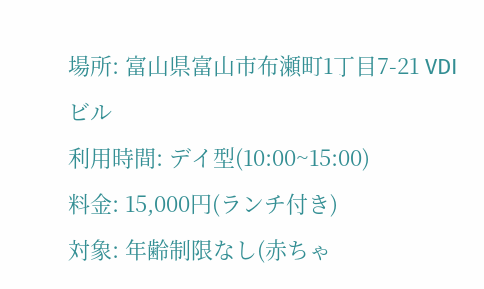場所: 富山県富山市布瀬町1丁目7-21 VDIビル
利用時間: デイ型(10:00~15:00)
料金: 15,000円(ランチ付き)
対象: 年齢制限なし(赤ちゃ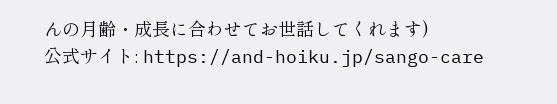んの月齢・成長に合わせてお世話してくれます)
公式サイト: https://and-hoiku.jp/sango-care